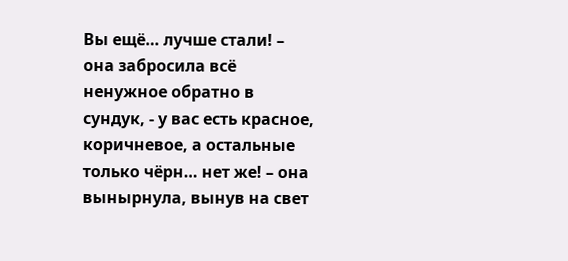Вы ещё… лучше стали! – она забросила всё ненужное обратно в сундук, - у вас есть красное, коричневое, а остальные только чёрн… нет же! – она вынырнула, вынув на свет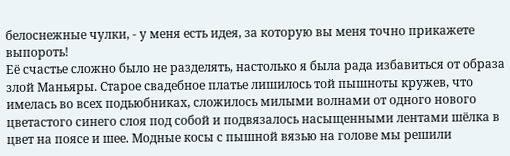белоснежные чулки, - у меня есть идея, за которую вы меня точно прикажете выпороть!
Её счастье сложно было не разделять, настолько я была рада избавиться от образа злой Маньяры. Старое свадебное платье лишилось той пышноты кружев, что имелась во всех подьюбниках, сложилось милыми волнами от одного нового цветастого синего слоя под собой и подвязалось насыщенными лентами шёлка в цвет на поясе и шее. Модные косы с пышной вязью на голове мы решили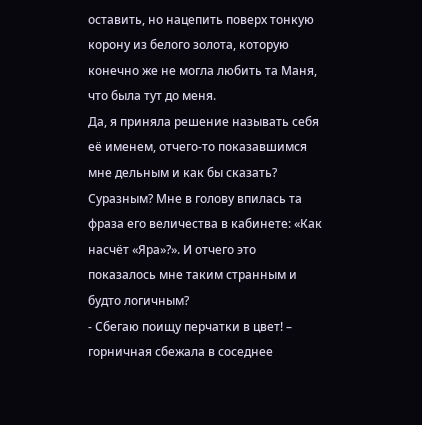оставить, но нацепить поверх тонкую корону из белого золота, которую конечно же не могла любить та Маня, что была тут до меня.
Да, я приняла решение называть себя её именем, отчего-то показавшимся мне дельным и как бы сказать? Суразным? Мне в голову впилась та фраза его величества в кабинете: «Как насчёт «Яра»?». И отчего это показалось мне таким странным и будто логичным?
- Сбегаю поищу перчатки в цвет! – горничная сбежала в соседнее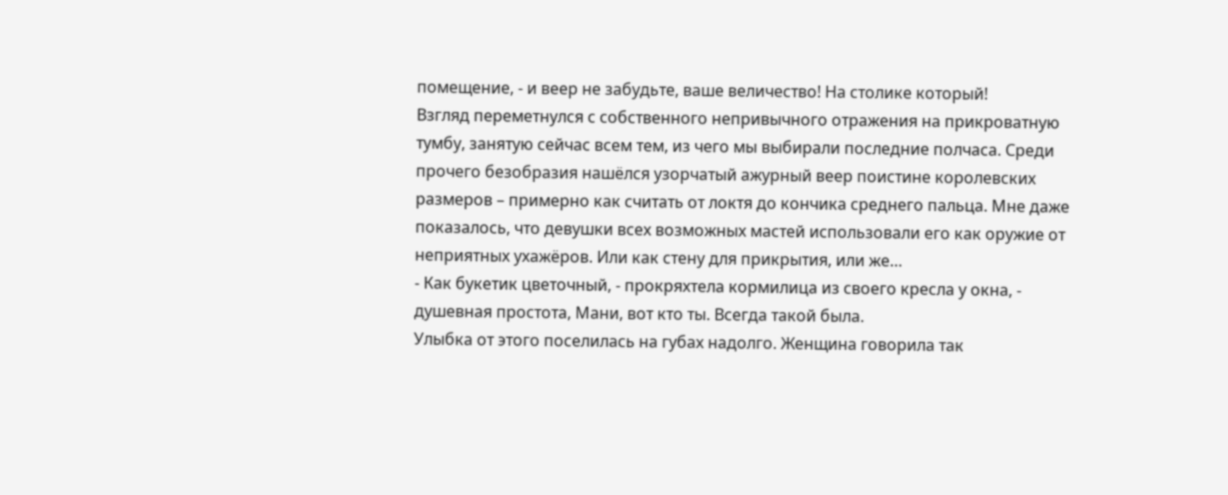помещение, - и веер не забудьте, ваше величество! На столике который!
Взгляд переметнулся с собственного непривычного отражения на прикроватную тумбу, занятую сейчас всем тем, из чего мы выбирали последние полчаса. Среди прочего безобразия нашёлся узорчатый ажурный веер поистине королевских размеров – примерно как считать от локтя до кончика среднего пальца. Мне даже показалось, что девушки всех возможных мастей использовали его как оружие от неприятных ухажёров. Или как стену для прикрытия, или же…
- Как букетик цветочный, - прокряхтела кормилица из своего кресла у окна, - душевная простота, Мани, вот кто ты. Всегда такой была.
Улыбка от этого поселилась на губах надолго. Женщина говорила так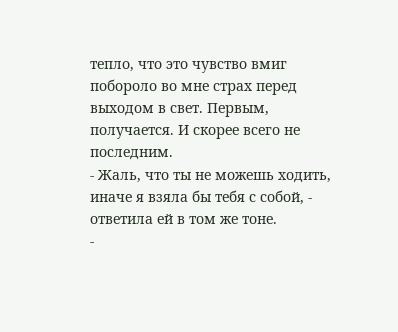тепло, что это чувство вмиг побороло во мне страх перед выходом в свет. Первым, получается. И скорее всего не последним.
- Жаль, что ты не можешь ходить, иначе я взяла бы тебя с собой, - ответила ей в том же тоне.
-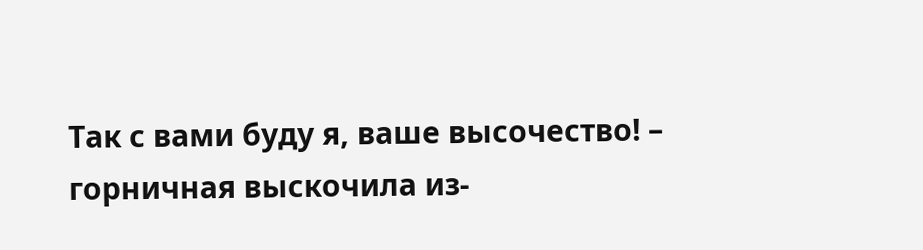Так с вами буду я, ваше высочество! – горничная выскочила из-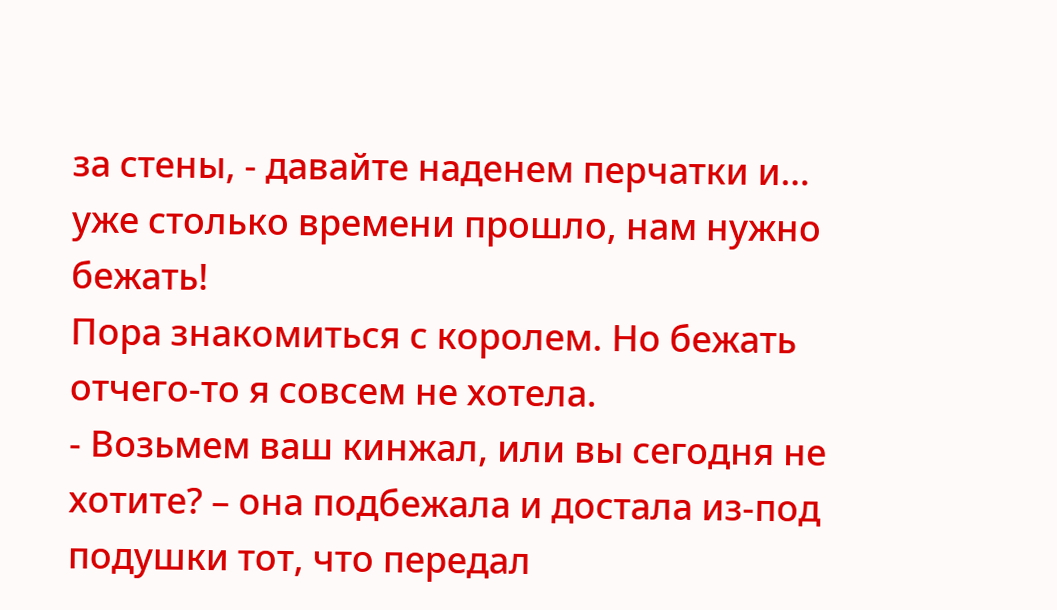за стены, - давайте наденем перчатки и… уже столько времени прошло, нам нужно бежать!
Пора знакомиться с королем. Но бежать отчего-то я совсем не хотела.
- Возьмем ваш кинжал, или вы сегодня не хотите? – она подбежала и достала из-под подушки тот, что передал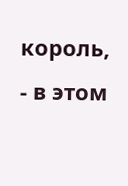король, - в этом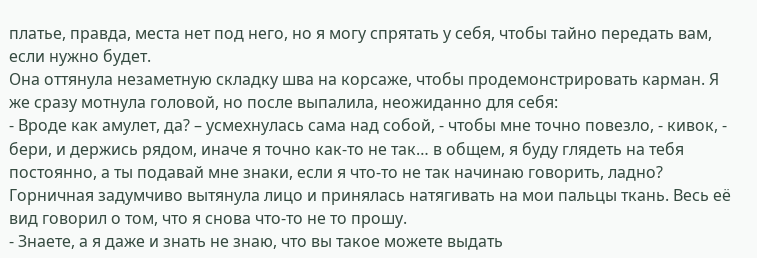платье, правда, места нет под него, но я могу спрятать у себя, чтобы тайно передать вам, если нужно будет.
Она оттянула незаметную складку шва на корсаже, чтобы продемонстрировать карман. Я же сразу мотнула головой, но после выпалила, неожиданно для себя:
- Вроде как амулет, да? – усмехнулась сама над собой, - чтобы мне точно повезло, - кивок, - бери, и держись рядом, иначе я точно как-то не так… в общем, я буду глядеть на тебя постоянно, а ты подавай мне знаки, если я что-то не так начинаю говорить, ладно?
Горничная задумчиво вытянула лицо и принялась натягивать на мои пальцы ткань. Весь её вид говорил о том, что я снова что-то не то прошу.
- Знаете, а я даже и знать не знаю, что вы такое можете выдать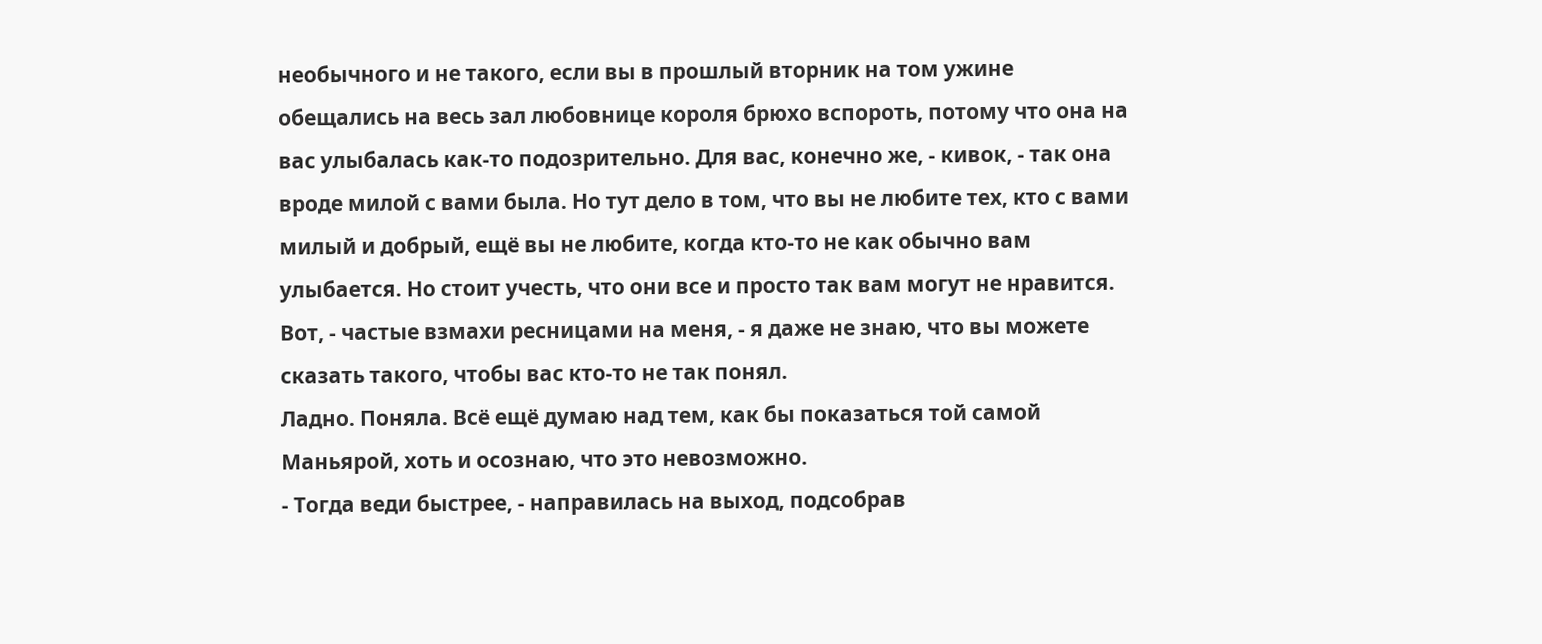необычного и не такого, если вы в прошлый вторник на том ужине обещались на весь зал любовнице короля брюхо вспороть, потому что она на вас улыбалась как-то подозрительно. Для вас, конечно же, - кивок, - так она вроде милой с вами была. Но тут дело в том, что вы не любите тех, кто с вами милый и добрый, ещё вы не любите, когда кто-то не как обычно вам улыбается. Но стоит учесть, что они все и просто так вам могут не нравится. Вот, - частые взмахи ресницами на меня, - я даже не знаю, что вы можете сказать такого, чтобы вас кто-то не так понял.
Ладно. Поняла. Всё ещё думаю над тем, как бы показаться той самой Маньярой, хоть и осознаю, что это невозможно.
- Тогда веди быстрее, - направилась на выход, подсобрав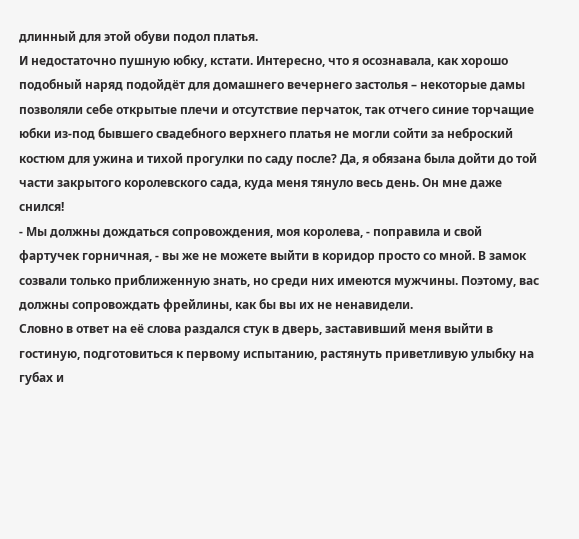длинный для этой обуви подол платья.
И недостаточно пушную юбку, кстати. Интересно, что я осознавала, как хорошо подобный наряд подойдёт для домашнего вечернего застолья – некоторые дамы позволяли себе открытые плечи и отсутствие перчаток, так отчего синие торчащие юбки из-под бывшего свадебного верхнего платья не могли сойти за неброский костюм для ужина и тихой прогулки по саду после? Да, я обязана была дойти до той части закрытого королевского сада, куда меня тянуло весь день. Он мне даже снился!
- Мы должны дождаться сопровождения, моя королева, - поправила и свой фартучек горничная, - вы же не можете выйти в коридор просто со мной. В замок созвали только приближенную знать, но среди них имеются мужчины. Поэтому, вас должны сопровождать фрейлины, как бы вы их не ненавидели.
Словно в ответ на её слова раздался стук в дверь, заставивший меня выйти в гостиную, подготовиться к первому испытанию, растянуть приветливую улыбку на губах и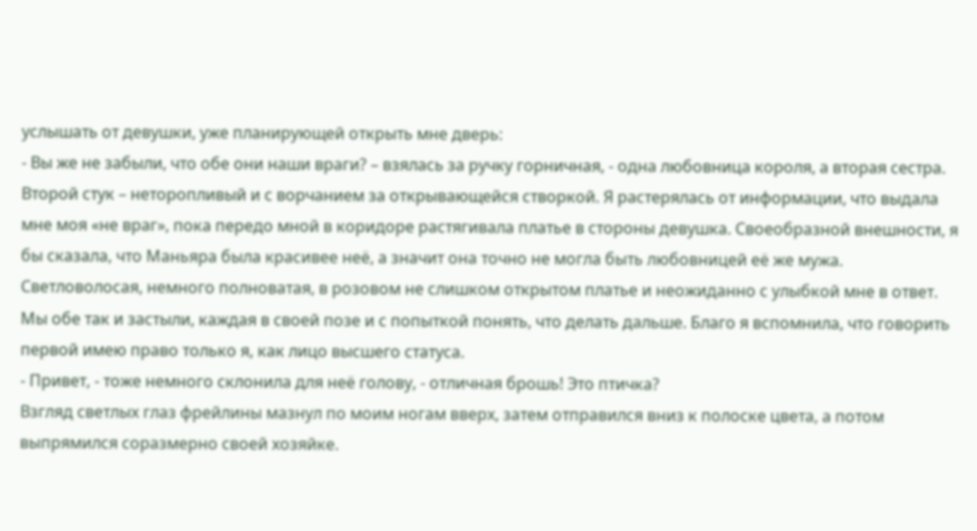услышать от девушки, уже планирующей открыть мне дверь:
- Вы же не забыли, что обе они наши враги? – взялась за ручку горничная, - одна любовница короля, а вторая сестра.
Второй стук – неторопливый и с ворчанием за открывающейся створкой. Я растерялась от информации, что выдала мне моя «не враг», пока передо мной в коридоре растягивала платье в стороны девушка. Своеобразной внешности, я бы сказала, что Маньяра была красивее неё, а значит она точно не могла быть любовницей её же мужа. Светловолосая, немного полноватая, в розовом не слишком открытом платье и неожиданно с улыбкой мне в ответ. Мы обе так и застыли, каждая в своей позе и с попыткой понять, что делать дальше. Благо я вспомнила, что говорить первой имею право только я, как лицо высшего статуса.
- Привет, - тоже немного склонила для неё голову, - отличная брошь! Это птичка?
Взгляд светлых глаз фрейлины мазнул по моим ногам вверх, затем отправился вниз к полоске цвета, а потом выпрямился соразмерно своей хозяйке.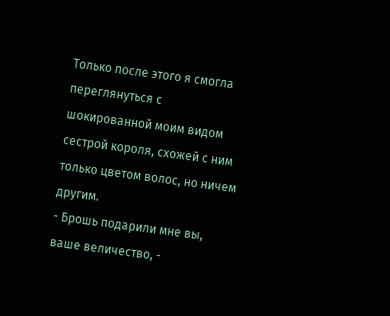Только после этого я смогла переглянуться с шокированной моим видом сестрой короля, схожей с ним только цветом волос, но ничем другим.
- Брошь подарили мне вы, ваше величество, -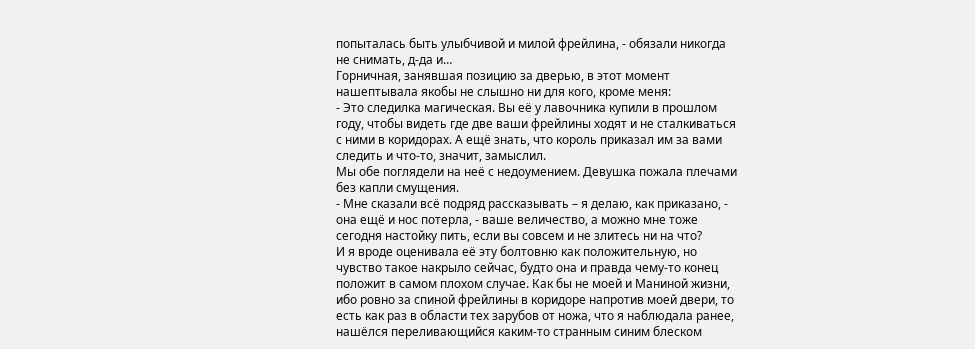попыталась быть улыбчивой и милой фрейлина, - обязали никогда не снимать, д-да и…
Горничная, занявшая позицию за дверью, в этот момент нашептывала якобы не слышно ни для кого, кроме меня:
- Это следилка магическая. Вы её у лавочника купили в прошлом году, чтобы видеть где две ваши фрейлины ходят и не сталкиваться с ними в коридорах. А ещё знать, что король приказал им за вами следить и что-то, значит, замыслил.
Мы обе поглядели на неё с недоумением. Девушка пожала плечами без капли смущения.
- Мне сказали всё подряд рассказывать – я делаю, как приказано, - она ещё и нос потерла, - ваше величество, а можно мне тоже сегодня настойку пить, если вы совсем и не злитесь ни на что?
И я вроде оценивала её эту болтовню как положительную, но чувство такое накрыло сейчас, будто она и правда чему-то конец положит в самом плохом случае. Как бы не моей и Маниной жизни, ибо ровно за спиной фрейлины в коридоре напротив моей двери, то есть как раз в области тех зарубов от ножа, что я наблюдала ранее, нашёлся переливающийся каким-то странным синим блеском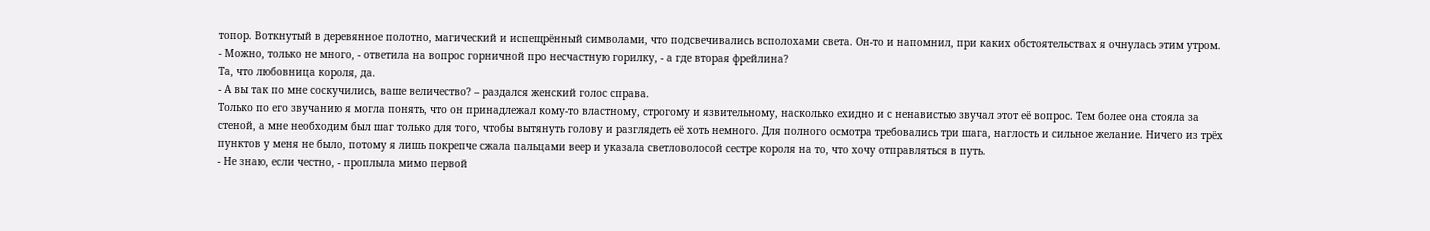топор. Воткнутый в деревянное полотно, магический и испещрённый символами, что подсвечивались всполохами света. Он-то и напомнил, при каких обстоятельствах я очнулась этим утром.
- Можно, только не много, - ответила на вопрос горничной про несчастную горилку, - а где вторая фрейлина?
Та, что любовница короля, да.
- А вы так по мне соскучились, ваше величество? – раздался женский голос справа.
Только по его звучанию я могла понять, что он принадлежал кому-то властному, строгому и язвительному, насколько ехидно и с ненавистью звучал этот её вопрос. Тем более она стояла за стеной, а мне необходим был шаг только для того, чтобы вытянуть голову и разглядеть её хоть немного. Для полного осмотра требовались три шага, наглость и сильное желание. Ничего из трёх пунктов у меня не было, потому я лишь покрепче сжала пальцами веер и указала светловолосой сестре короля на то, что хочу отправляться в путь.
- Не знаю, если честно, - проплыла мимо первой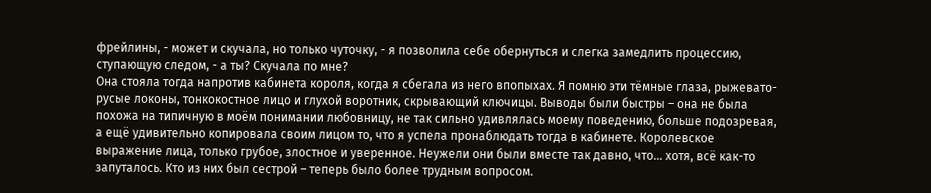фрейлины, - может и скучала, но только чуточку, - я позволила себе обернуться и слегка замедлить процессию, ступающую следом, - а ты? Скучала по мне?
Она стояла тогда напротив кабинета короля, когда я сбегала из него впопыхах. Я помню эти тёмные глаза, рыжевато-русые локоны, тонкокостное лицо и глухой воротник, скрывающий ключицы. Выводы были быстры – она не была похожа на типичную в моём понимании любовницу, не так сильно удивлялась моему поведению, больше подозревая, а ещё удивительно копировала своим лицом то, что я успела пронаблюдать тогда в кабинете. Королевское выражение лица, только грубое, злостное и уверенное. Неужели они были вместе так давно, что… хотя, всё как-то запуталось. Кто из них был сестрой – теперь было более трудным вопросом.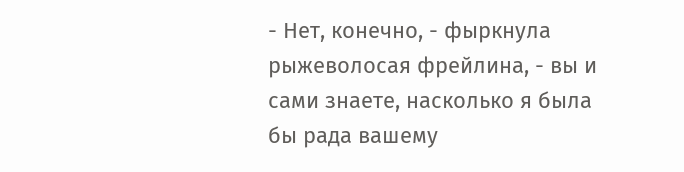- Нет, конечно, - фыркнула рыжеволосая фрейлина, - вы и сами знаете, насколько я была бы рада вашему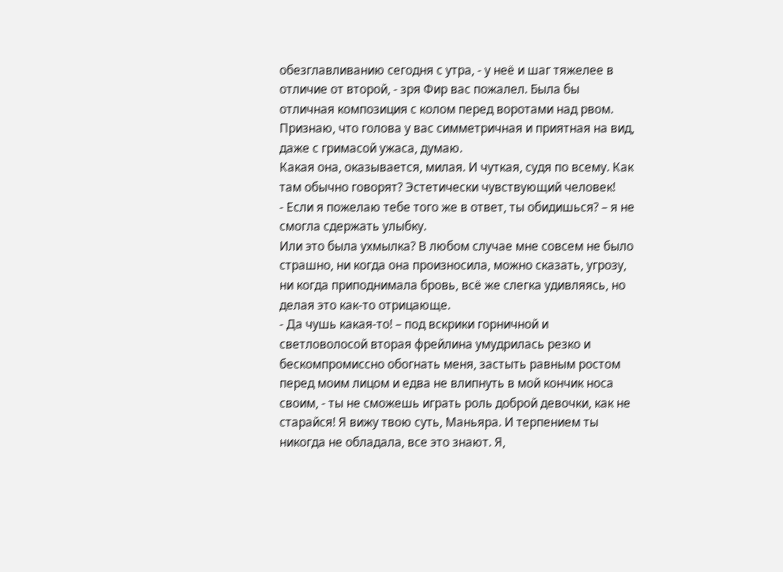обезглавливанию сегодня с утра, - у неё и шаг тяжелее в отличие от второй, - зря Фир вас пожалел. Была бы отличная композиция с колом перед воротами над рвом. Признаю, что голова у вас симметричная и приятная на вид, даже с гримасой ужаса, думаю.
Какая она, оказывается, милая. И чуткая, судя по всему. Как там обычно говорят? Эстетически чувствующий человек!
- Если я пожелаю тебе того же в ответ, ты обидишься? – я не смогла сдержать улыбку.
Или это была ухмылка? В любом случае мне совсем не было страшно, ни когда она произносила, можно сказать, угрозу, ни когда приподнимала бровь, всё же слегка удивляясь, но делая это как-то отрицающе.
- Да чушь какая-то! – под вскрики горничной и светловолосой вторая фрейлина умудрилась резко и бескомпромиссно обогнать меня, застыть равным ростом перед моим лицом и едва не влипнуть в мой кончик носа своим, - ты не сможешь играть роль доброй девочки, как не старайся! Я вижу твою суть, Маньяра. И терпением ты никогда не обладала, все это знают. Я,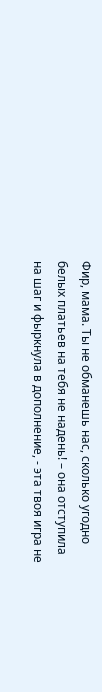Фир, мама. Ты не обманешь нас, сколько угодно белых платьев на тебя не надень! – она отступила на шаг и фыркнула в дополнение, - эта твоя игра не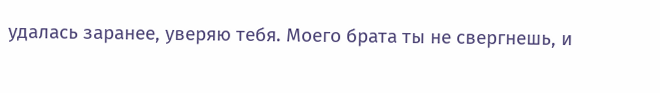удалась заранее, уверяю тебя. Моего брата ты не свергнешь, и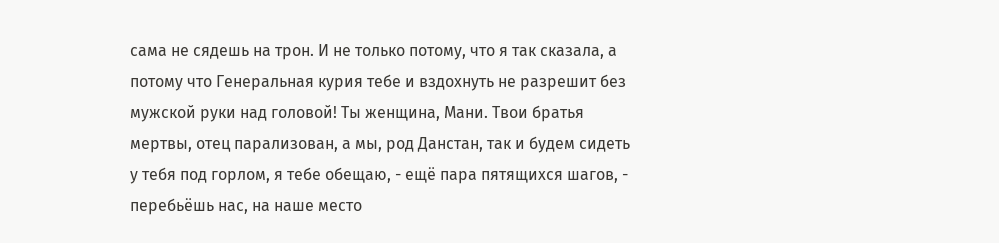сама не сядешь на трон. И не только потому, что я так сказала, а потому что Генеральная курия тебе и вздохнуть не разрешит без мужской руки над головой! Ты женщина, Мани. Твои братья мертвы, отец парализован, а мы, род Данстан, так и будем сидеть у тебя под горлом, я тебе обещаю, - ещё пара пятящихся шагов, - перебьёшь нас, на наше место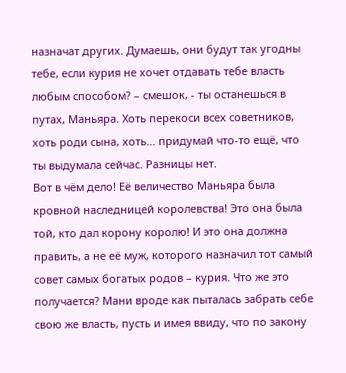назначат других. Думаешь, они будут так угодны тебе, если курия не хочет отдавать тебе власть любым способом? – смешок, - ты останешься в путах, Маньяра. Хоть перекоси всех советников, хоть роди сына, хоть… придумай что-то ещё, что ты выдумала сейчас. Разницы нет.
Вот в чём дело! Её величество Маньяра была кровной наследницей королевства! Это она была той, кто дал корону королю! И это она должна править, а не её муж, которого назначил тот самый совет самых богатых родов – курия. Что же это получается? Мани вроде как пыталась забрать себе свою же власть, пусть и имея ввиду, что по закону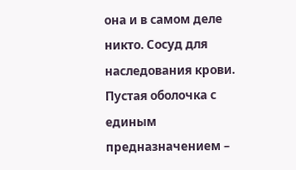она и в самом деле никто. Сосуд для наследования крови. Пустая оболочка с единым предназначением –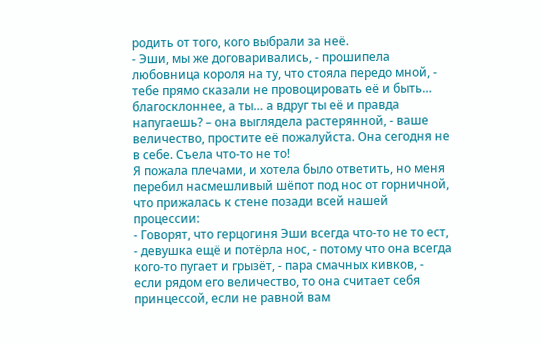родить от того, кого выбрали за неё.
- Эши, мы же договаривались, - прошипела любовница короля на ту, что стояла передо мной, - тебе прямо сказали не провоцировать её и быть… благосклоннее, а ты… а вдруг ты её и правда напугаешь? – она выглядела растерянной, - ваше величество, простите её пожалуйста. Она сегодня не в себе. Съела что-то не то!
Я пожала плечами, и хотела было ответить, но меня перебил насмешливый шёпот под нос от горничной, что прижалась к стене позади всей нашей процессии:
- Говорят, что герцогиня Эши всегда что-то не то ест, - девушка ещё и потёрла нос, - потому что она всегда кого-то пугает и грызёт, - пара смачных кивков, - если рядом его величество, то она считает себя принцессой, если не равной вам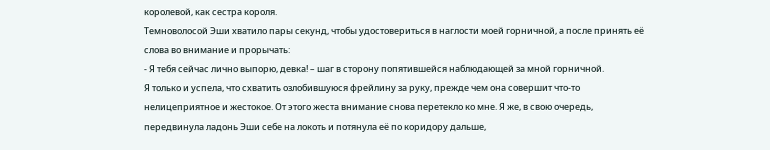королевой, как сестра короля.
Темноволосой Эши хватило пары секунд, чтобы удостовериться в наглости моей горничной, а после принять её слова во внимание и прорычать:
- Я тебя сейчас лично выпорю, девка! – шаг в сторону попятившейся наблюдающей за мной горничной.
Я только и успела, что схватить озлобившуюся фрейлину за руку, прежде чем она совершит что-то нелицеприятное и жестокое. От этого жеста внимание снова перетекло ко мне. Я же, в свою очередь, передвинула ладонь Эши себе на локоть и потянула её по коридору дальше,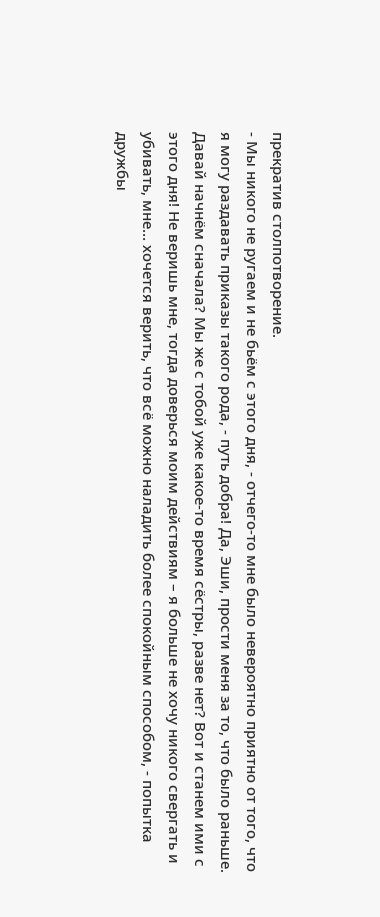прекратив столпотворение.
- Мы никого не ругаем и не бьём с этого дня, - отчего-то мне было невероятно приятно от того, что я могу раздавать приказы такого рода, - путь добра! Да, Эши, прости меня за то, что было раньше. Давай начнём сначала? Мы же с тобой уже какое-то время сёстры, разве нет? Вот и станем ими с этого дня! Не веришь мне, тогда доверься моим действиям – я больше не хочу никого свергать и убивать, мне… хочется верить, что всё можно наладить более спокойным способом, - попытка дружбы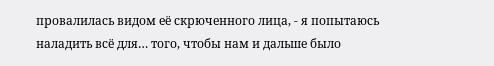провалилась видом её скрюченного лица, - я попытаюсь наладить всё для… того, чтобы нам и дальше было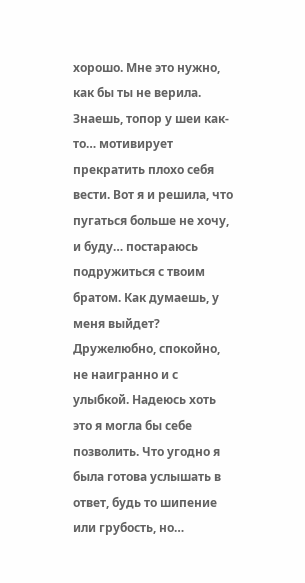хорошо. Мне это нужно, как бы ты не верила. Знаешь, топор у шеи как-то… мотивирует прекратить плохо себя вести. Вот я и решила, что пугаться больше не хочу, и буду… постараюсь подружиться с твоим братом. Как думаешь, у меня выйдет?
Дружелюбно, спокойно, не наигранно и с улыбкой. Надеюсь хоть это я могла бы себе позволить. Что угодно я была готова услышать в ответ, будь то шипение или грубость, но…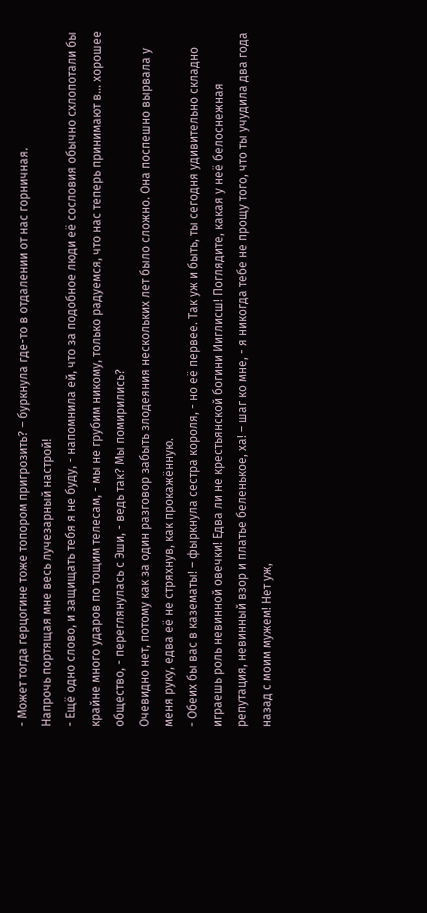- Может тогда герцогине тоже топором пригрозить? – буркнула где-то в отдалении от нас горничная.
Напрочь портящая мне весь лучезарный настрой!
- Ещё одно слово, и защищать тебя я не буду, - напомнила ей, что за подобное люди её сословия обычно схлопотали бы крайне много ударов по тощим телесам, - мы не грубим никому, только радуемся, что нас теперь принимают в… хорошее общество, - переглянулась с Эши, - ведь так? Мы помирились?
Очевидно нет, потому как за один разговор забыть злодеяния нескольких лет было сложно. Она поспешно вырвала у меня руку, едва её не стряхнув, как прокажённую.
- Обеих бы вас в казематы! – фыркнула сестра короля, - но её первее. Так уж и быть, ты сегодня удивительно складно играешь роль невинной овечки! Едва ли не крестьянской богини Ииглисш! Поглядите, какая у неё белоснежная репутация, невинный взор и платье беленькое, ха! – шаг ко мне, - я никогда тебе не прощу того, что ты учудила два года назад с моим мужем! Нет уж,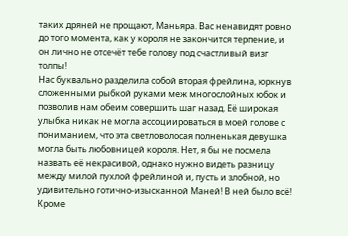таких дряней не прощают, Маньяра. Вас ненавидят ровно до того момента, как у короля не закончится терпение, и он лично не отсечёт тебе голову под счастливый визг толпы!
Нас буквально разделила собой вторая фрейлина, юркнув сложенными рыбкой руками меж многослойных юбок и позволив нам обеим совершить шаг назад. Её широкая улыбка никак не могла ассоциироваться в моей голове с пониманием, что эта светловолосая полненькая девушка могла быть любовницей короля. Нет, я бы не посмела назвать её некрасивой, однако нужно видеть разницу между милой пухлой фрейлиной и, пусть и злобной, но удивительно готично-изысканной Маней! В ней было всё! Кроме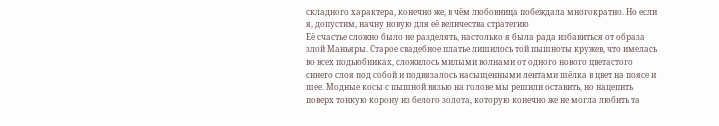складного характера, конечно же, в чём любовница побеждала многократно. Но если я, допустим, начну новую для её величества стратегию
Её счастье сложно было не разделять, настолько я была рада избавиться от образа злой Маньяры. Старое свадебное платье лишилось той пышноты кружев, что имелась во всех подьюбниках, сложилось милыми волнами от одного нового цветастого синего слоя под собой и подвязалось насыщенными лентами шёлка в цвет на поясе и шее. Модные косы с пышной вязью на голове мы решили оставить, но нацепить поверх тонкую корону из белого золота, которую конечно же не могла любить та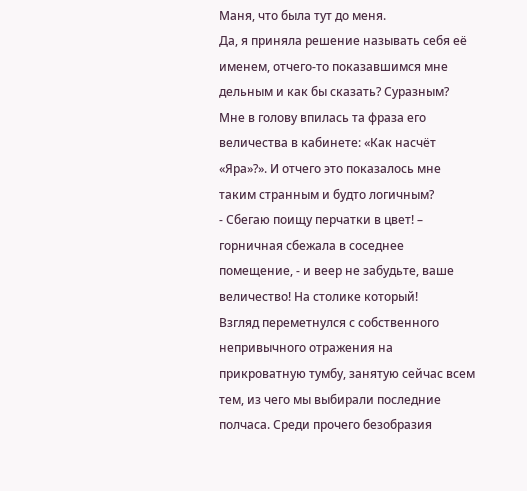Маня, что была тут до меня.
Да, я приняла решение называть себя её именем, отчего-то показавшимся мне дельным и как бы сказать? Суразным? Мне в голову впилась та фраза его величества в кабинете: «Как насчёт «Яра»?». И отчего это показалось мне таким странным и будто логичным?
- Сбегаю поищу перчатки в цвет! – горничная сбежала в соседнее помещение, - и веер не забудьте, ваше величество! На столике который!
Взгляд переметнулся с собственного непривычного отражения на прикроватную тумбу, занятую сейчас всем тем, из чего мы выбирали последние полчаса. Среди прочего безобразия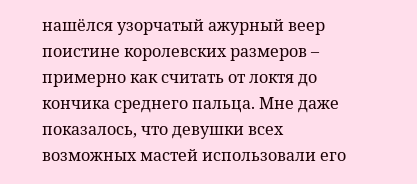нашёлся узорчатый ажурный веер поистине королевских размеров – примерно как считать от локтя до кончика среднего пальца. Мне даже показалось, что девушки всех возможных мастей использовали его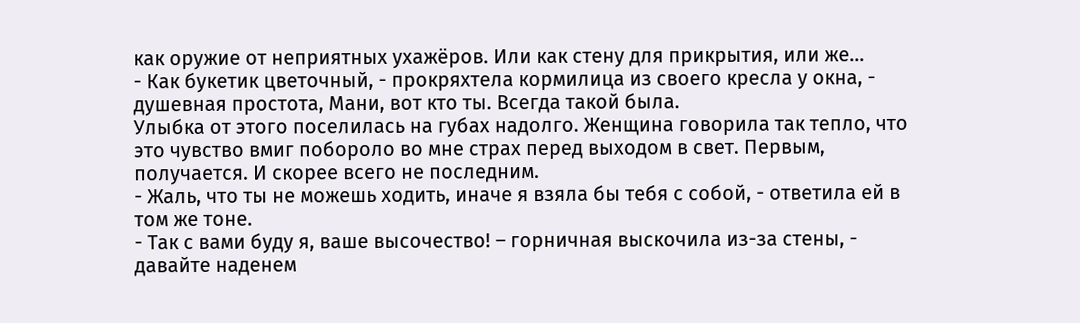как оружие от неприятных ухажёров. Или как стену для прикрытия, или же…
- Как букетик цветочный, - прокряхтела кормилица из своего кресла у окна, - душевная простота, Мани, вот кто ты. Всегда такой была.
Улыбка от этого поселилась на губах надолго. Женщина говорила так тепло, что это чувство вмиг побороло во мне страх перед выходом в свет. Первым, получается. И скорее всего не последним.
- Жаль, что ты не можешь ходить, иначе я взяла бы тебя с собой, - ответила ей в том же тоне.
- Так с вами буду я, ваше высочество! – горничная выскочила из-за стены, - давайте наденем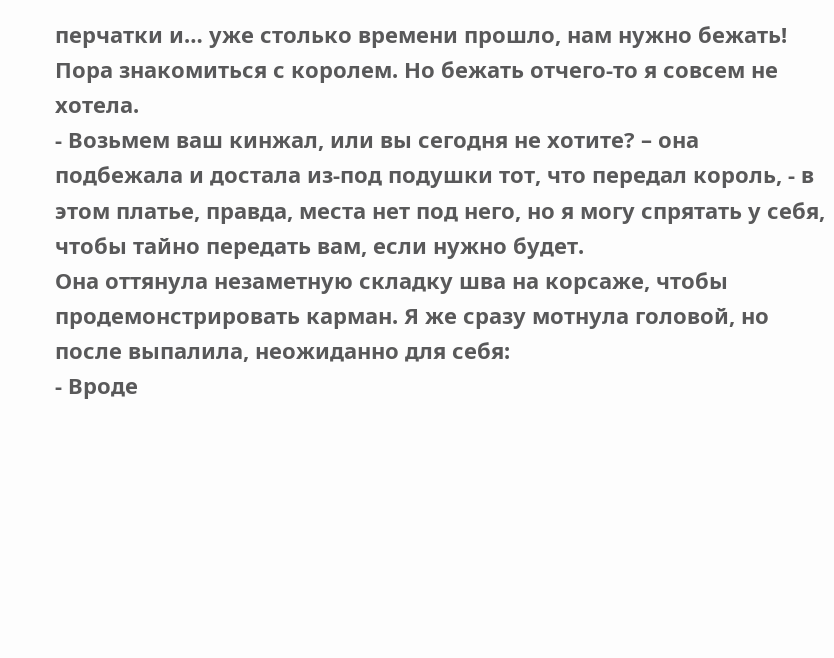перчатки и… уже столько времени прошло, нам нужно бежать!
Пора знакомиться с королем. Но бежать отчего-то я совсем не хотела.
- Возьмем ваш кинжал, или вы сегодня не хотите? – она подбежала и достала из-под подушки тот, что передал король, - в этом платье, правда, места нет под него, но я могу спрятать у себя, чтобы тайно передать вам, если нужно будет.
Она оттянула незаметную складку шва на корсаже, чтобы продемонстрировать карман. Я же сразу мотнула головой, но после выпалила, неожиданно для себя:
- Вроде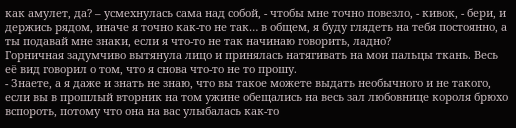как амулет, да? – усмехнулась сама над собой, - чтобы мне точно повезло, - кивок, - бери, и держись рядом, иначе я точно как-то не так… в общем, я буду глядеть на тебя постоянно, а ты подавай мне знаки, если я что-то не так начинаю говорить, ладно?
Горничная задумчиво вытянула лицо и принялась натягивать на мои пальцы ткань. Весь её вид говорил о том, что я снова что-то не то прошу.
- Знаете, а я даже и знать не знаю, что вы такое можете выдать необычного и не такого, если вы в прошлый вторник на том ужине обещались на весь зал любовнице короля брюхо вспороть, потому что она на вас улыбалась как-то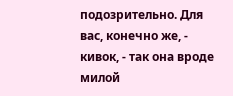подозрительно. Для вас, конечно же, - кивок, - так она вроде милой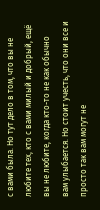с вами была. Но тут дело в том, что вы не любите тех, кто с вами милый и добрый, ещё вы не любите, когда кто-то не как обычно вам улыбается. Но стоит учесть, что они все и просто так вам могут не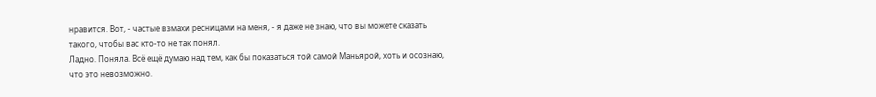нравится. Вот, - частые взмахи ресницами на меня, - я даже не знаю, что вы можете сказать такого, чтобы вас кто-то не так понял.
Ладно. Поняла. Всё ещё думаю над тем, как бы показаться той самой Маньярой, хоть и осознаю, что это невозможно.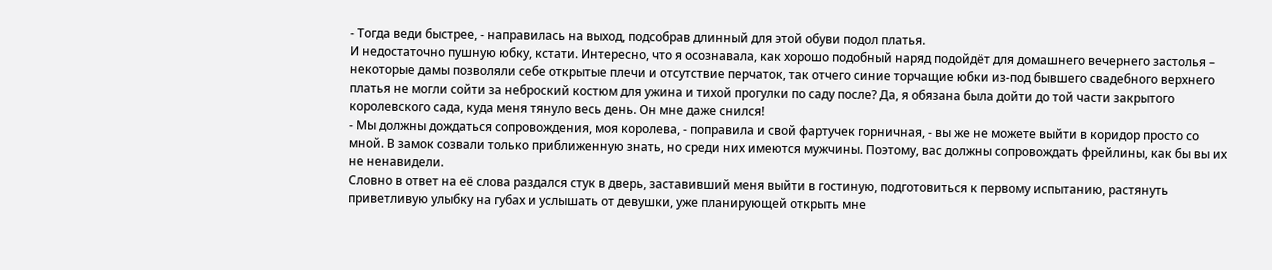- Тогда веди быстрее, - направилась на выход, подсобрав длинный для этой обуви подол платья.
И недостаточно пушную юбку, кстати. Интересно, что я осознавала, как хорошо подобный наряд подойдёт для домашнего вечернего застолья – некоторые дамы позволяли себе открытые плечи и отсутствие перчаток, так отчего синие торчащие юбки из-под бывшего свадебного верхнего платья не могли сойти за неброский костюм для ужина и тихой прогулки по саду после? Да, я обязана была дойти до той части закрытого королевского сада, куда меня тянуло весь день. Он мне даже снился!
- Мы должны дождаться сопровождения, моя королева, - поправила и свой фартучек горничная, - вы же не можете выйти в коридор просто со мной. В замок созвали только приближенную знать, но среди них имеются мужчины. Поэтому, вас должны сопровождать фрейлины, как бы вы их не ненавидели.
Словно в ответ на её слова раздался стук в дверь, заставивший меня выйти в гостиную, подготовиться к первому испытанию, растянуть приветливую улыбку на губах и услышать от девушки, уже планирующей открыть мне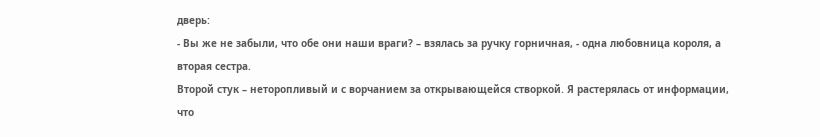дверь:
- Вы же не забыли, что обе они наши враги? – взялась за ручку горничная, - одна любовница короля, а вторая сестра.
Второй стук – неторопливый и с ворчанием за открывающейся створкой. Я растерялась от информации, что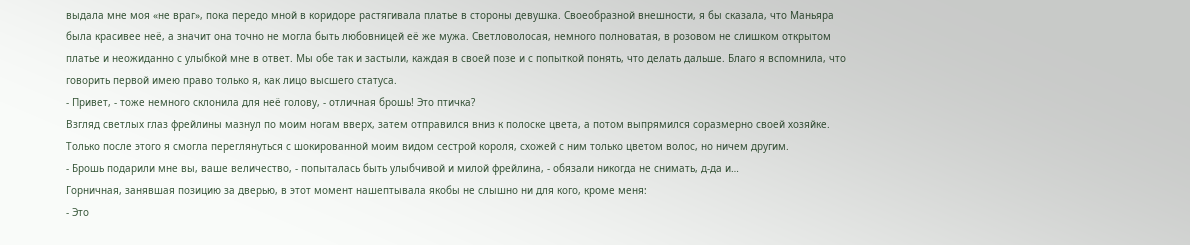выдала мне моя «не враг», пока передо мной в коридоре растягивала платье в стороны девушка. Своеобразной внешности, я бы сказала, что Маньяра была красивее неё, а значит она точно не могла быть любовницей её же мужа. Светловолосая, немного полноватая, в розовом не слишком открытом платье и неожиданно с улыбкой мне в ответ. Мы обе так и застыли, каждая в своей позе и с попыткой понять, что делать дальше. Благо я вспомнила, что говорить первой имею право только я, как лицо высшего статуса.
- Привет, - тоже немного склонила для неё голову, - отличная брошь! Это птичка?
Взгляд светлых глаз фрейлины мазнул по моим ногам вверх, затем отправился вниз к полоске цвета, а потом выпрямился соразмерно своей хозяйке. Только после этого я смогла переглянуться с шокированной моим видом сестрой короля, схожей с ним только цветом волос, но ничем другим.
- Брошь подарили мне вы, ваше величество, - попыталась быть улыбчивой и милой фрейлина, - обязали никогда не снимать, д-да и…
Горничная, занявшая позицию за дверью, в этот момент нашептывала якобы не слышно ни для кого, кроме меня:
- Это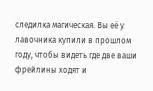следилка магическая. Вы её у лавочника купили в прошлом году, чтобы видеть где две ваши фрейлины ходят и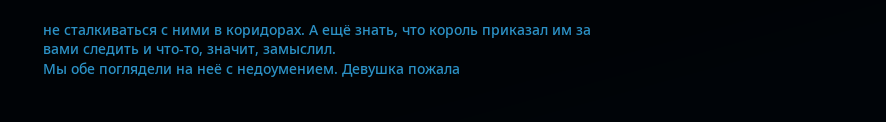не сталкиваться с ними в коридорах. А ещё знать, что король приказал им за вами следить и что-то, значит, замыслил.
Мы обе поглядели на неё с недоумением. Девушка пожала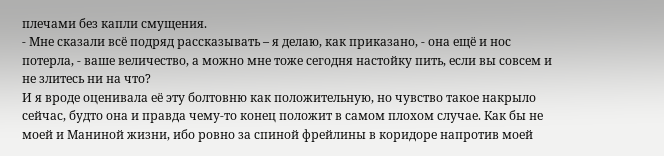плечами без капли смущения.
- Мне сказали всё подряд рассказывать – я делаю, как приказано, - она ещё и нос потерла, - ваше величество, а можно мне тоже сегодня настойку пить, если вы совсем и не злитесь ни на что?
И я вроде оценивала её эту болтовню как положительную, но чувство такое накрыло сейчас, будто она и правда чему-то конец положит в самом плохом случае. Как бы не моей и Маниной жизни, ибо ровно за спиной фрейлины в коридоре напротив моей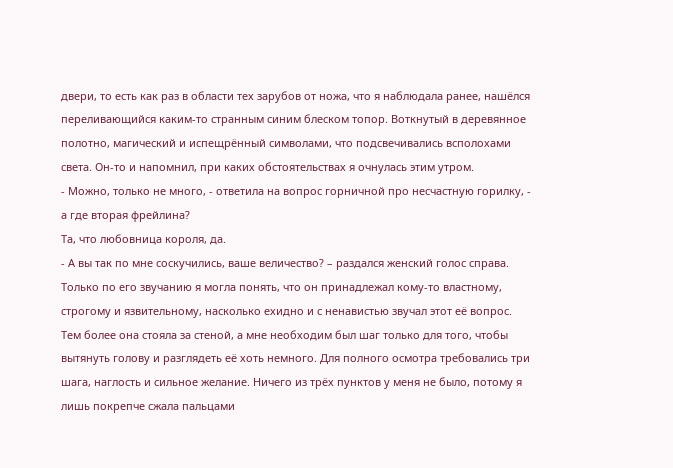двери, то есть как раз в области тех зарубов от ножа, что я наблюдала ранее, нашёлся переливающийся каким-то странным синим блеском топор. Воткнутый в деревянное полотно, магический и испещрённый символами, что подсвечивались всполохами света. Он-то и напомнил, при каких обстоятельствах я очнулась этим утром.
- Можно, только не много, - ответила на вопрос горничной про несчастную горилку, - а где вторая фрейлина?
Та, что любовница короля, да.
- А вы так по мне соскучились, ваше величество? – раздался женский голос справа.
Только по его звучанию я могла понять, что он принадлежал кому-то властному, строгому и язвительному, насколько ехидно и с ненавистью звучал этот её вопрос. Тем более она стояла за стеной, а мне необходим был шаг только для того, чтобы вытянуть голову и разглядеть её хоть немного. Для полного осмотра требовались три шага, наглость и сильное желание. Ничего из трёх пунктов у меня не было, потому я лишь покрепче сжала пальцами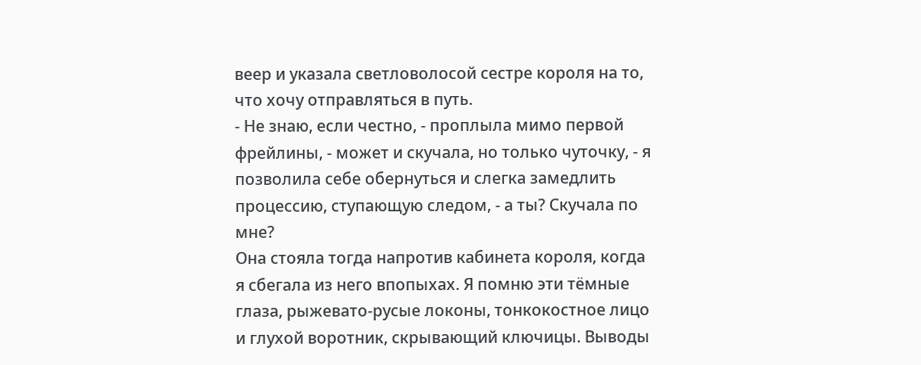веер и указала светловолосой сестре короля на то, что хочу отправляться в путь.
- Не знаю, если честно, - проплыла мимо первой фрейлины, - может и скучала, но только чуточку, - я позволила себе обернуться и слегка замедлить процессию, ступающую следом, - а ты? Скучала по мне?
Она стояла тогда напротив кабинета короля, когда я сбегала из него впопыхах. Я помню эти тёмные глаза, рыжевато-русые локоны, тонкокостное лицо и глухой воротник, скрывающий ключицы. Выводы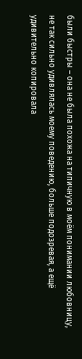были быстры – она не была похожа на типичную в моём понимании любовницу, не так сильно удивлялась моему поведению, больше подозревая, а ещё удивительно копировала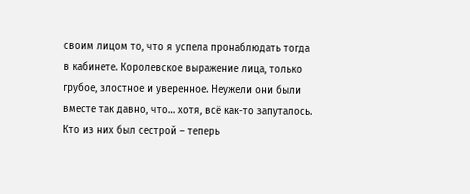своим лицом то, что я успела пронаблюдать тогда в кабинете. Королевское выражение лица, только грубое, злостное и уверенное. Неужели они были вместе так давно, что… хотя, всё как-то запуталось. Кто из них был сестрой – теперь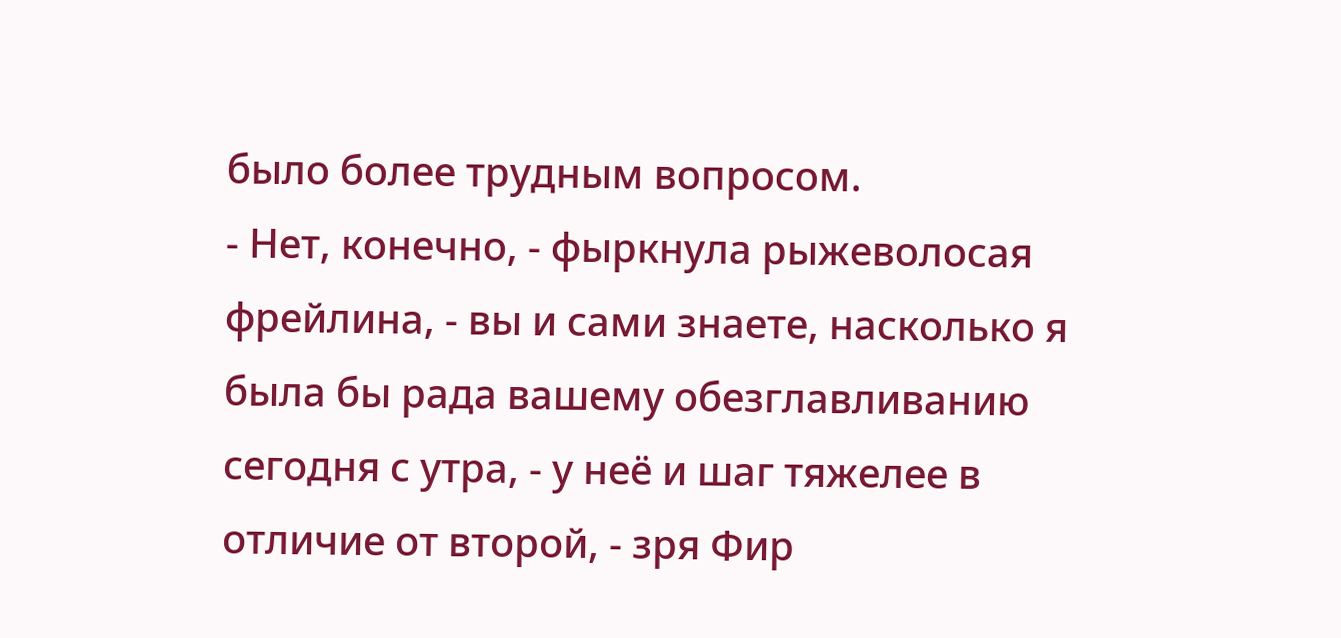было более трудным вопросом.
- Нет, конечно, - фыркнула рыжеволосая фрейлина, - вы и сами знаете, насколько я была бы рада вашему обезглавливанию сегодня с утра, - у неё и шаг тяжелее в отличие от второй, - зря Фир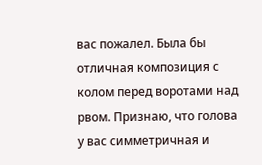вас пожалел. Была бы отличная композиция с колом перед воротами над рвом. Признаю, что голова у вас симметричная и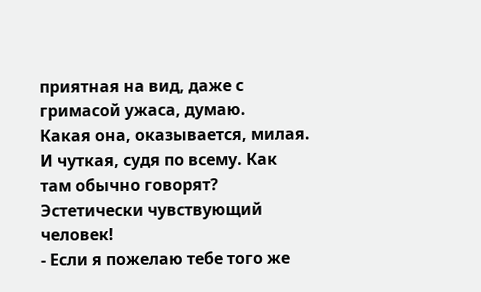приятная на вид, даже с гримасой ужаса, думаю.
Какая она, оказывается, милая. И чуткая, судя по всему. Как там обычно говорят? Эстетически чувствующий человек!
- Если я пожелаю тебе того же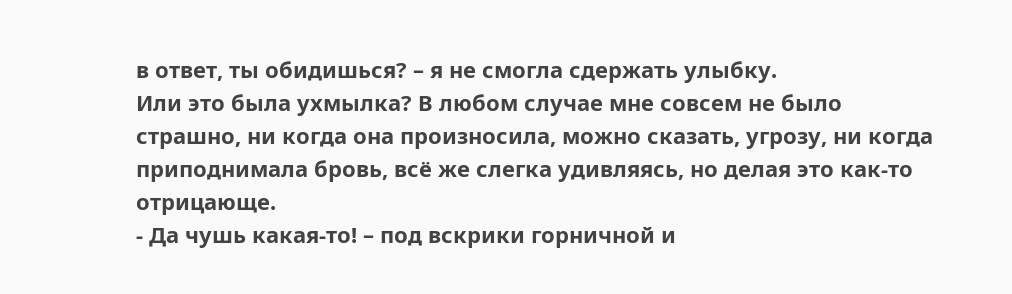в ответ, ты обидишься? – я не смогла сдержать улыбку.
Или это была ухмылка? В любом случае мне совсем не было страшно, ни когда она произносила, можно сказать, угрозу, ни когда приподнимала бровь, всё же слегка удивляясь, но делая это как-то отрицающе.
- Да чушь какая-то! – под вскрики горничной и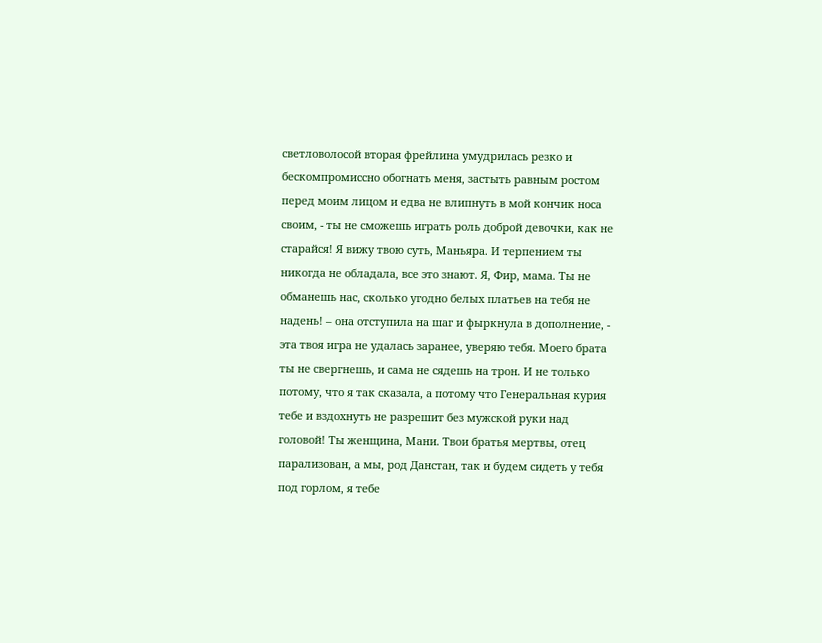светловолосой вторая фрейлина умудрилась резко и бескомпромиссно обогнать меня, застыть равным ростом перед моим лицом и едва не влипнуть в мой кончик носа своим, - ты не сможешь играть роль доброй девочки, как не старайся! Я вижу твою суть, Маньяра. И терпением ты никогда не обладала, все это знают. Я, Фир, мама. Ты не обманешь нас, сколько угодно белых платьев на тебя не надень! – она отступила на шаг и фыркнула в дополнение, - эта твоя игра не удалась заранее, уверяю тебя. Моего брата ты не свергнешь, и сама не сядешь на трон. И не только потому, что я так сказала, а потому что Генеральная курия тебе и вздохнуть не разрешит без мужской руки над головой! Ты женщина, Мани. Твои братья мертвы, отец парализован, а мы, род Данстан, так и будем сидеть у тебя под горлом, я тебе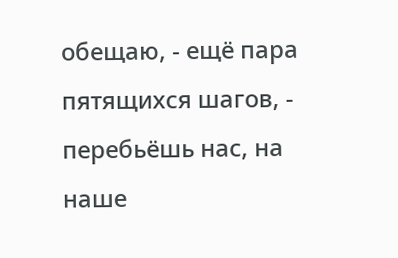обещаю, - ещё пара пятящихся шагов, - перебьёшь нас, на наше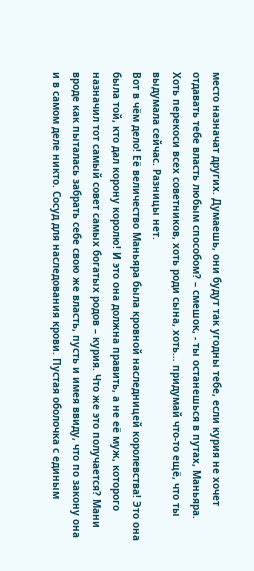место назначат других. Думаешь, они будут так угодны тебе, если курия не хочет отдавать тебе власть любым способом? – смешок, - ты останешься в путах, Маньяра. Хоть перекоси всех советников, хоть роди сына, хоть… придумай что-то ещё, что ты выдумала сейчас. Разницы нет.
Вот в чём дело! Её величество Маньяра была кровной наследницей королевства! Это она была той, кто дал корону королю! И это она должна править, а не её муж, которого назначил тот самый совет самых богатых родов – курия. Что же это получается? Мани вроде как пыталась забрать себе свою же власть, пусть и имея ввиду, что по закону она и в самом деле никто. Сосуд для наследования крови. Пустая оболочка с единым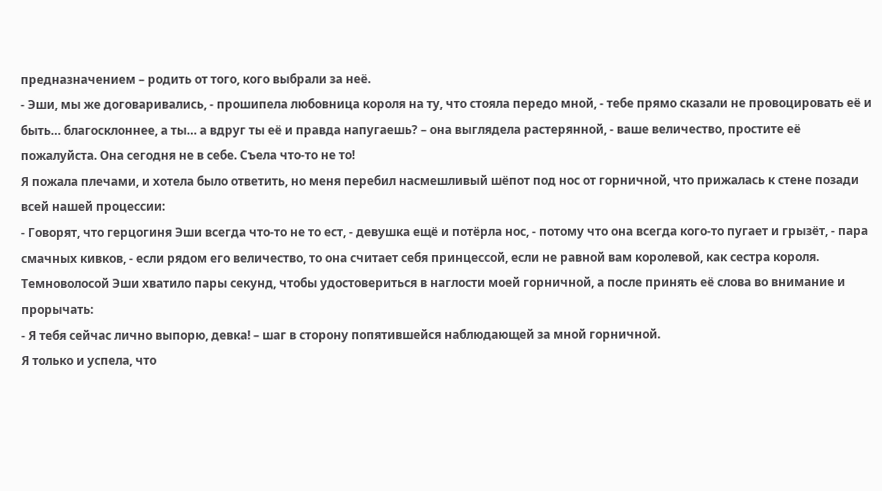предназначением – родить от того, кого выбрали за неё.
- Эши, мы же договаривались, - прошипела любовница короля на ту, что стояла передо мной, - тебе прямо сказали не провоцировать её и быть… благосклоннее, а ты… а вдруг ты её и правда напугаешь? – она выглядела растерянной, - ваше величество, простите её пожалуйста. Она сегодня не в себе. Съела что-то не то!
Я пожала плечами, и хотела было ответить, но меня перебил насмешливый шёпот под нос от горничной, что прижалась к стене позади всей нашей процессии:
- Говорят, что герцогиня Эши всегда что-то не то ест, - девушка ещё и потёрла нос, - потому что она всегда кого-то пугает и грызёт, - пара смачных кивков, - если рядом его величество, то она считает себя принцессой, если не равной вам королевой, как сестра короля.
Темноволосой Эши хватило пары секунд, чтобы удостовериться в наглости моей горничной, а после принять её слова во внимание и прорычать:
- Я тебя сейчас лично выпорю, девка! – шаг в сторону попятившейся наблюдающей за мной горничной.
Я только и успела, что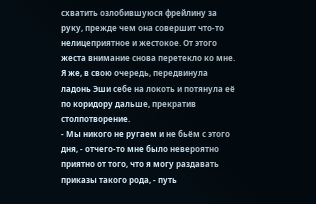схватить озлобившуюся фрейлину за руку, прежде чем она совершит что-то нелицеприятное и жестокое. От этого жеста внимание снова перетекло ко мне. Я же, в свою очередь, передвинула ладонь Эши себе на локоть и потянула её по коридору дальше, прекратив столпотворение.
- Мы никого не ругаем и не бьём с этого дня, - отчего-то мне было невероятно приятно от того, что я могу раздавать приказы такого рода, - путь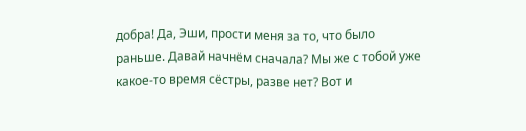добра! Да, Эши, прости меня за то, что было раньше. Давай начнём сначала? Мы же с тобой уже какое-то время сёстры, разве нет? Вот и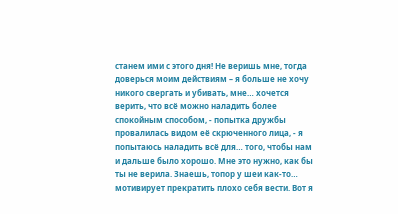станем ими с этого дня! Не веришь мне, тогда доверься моим действиям – я больше не хочу никого свергать и убивать, мне… хочется верить, что всё можно наладить более спокойным способом, - попытка дружбы провалилась видом её скрюченного лица, - я попытаюсь наладить всё для… того, чтобы нам и дальше было хорошо. Мне это нужно, как бы ты не верила. Знаешь, топор у шеи как-то… мотивирует прекратить плохо себя вести. Вот я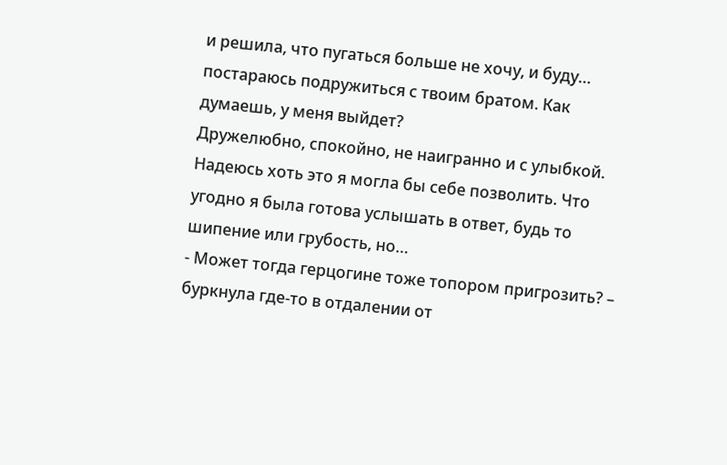и решила, что пугаться больше не хочу, и буду… постараюсь подружиться с твоим братом. Как думаешь, у меня выйдет?
Дружелюбно, спокойно, не наигранно и с улыбкой. Надеюсь хоть это я могла бы себе позволить. Что угодно я была готова услышать в ответ, будь то шипение или грубость, но…
- Может тогда герцогине тоже топором пригрозить? – буркнула где-то в отдалении от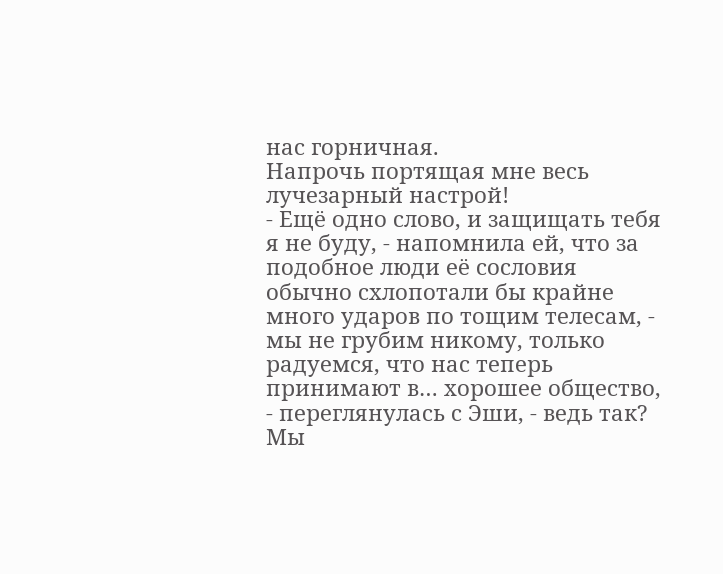нас горничная.
Напрочь портящая мне весь лучезарный настрой!
- Ещё одно слово, и защищать тебя я не буду, - напомнила ей, что за подобное люди её сословия обычно схлопотали бы крайне много ударов по тощим телесам, - мы не грубим никому, только радуемся, что нас теперь принимают в… хорошее общество, - переглянулась с Эши, - ведь так? Мы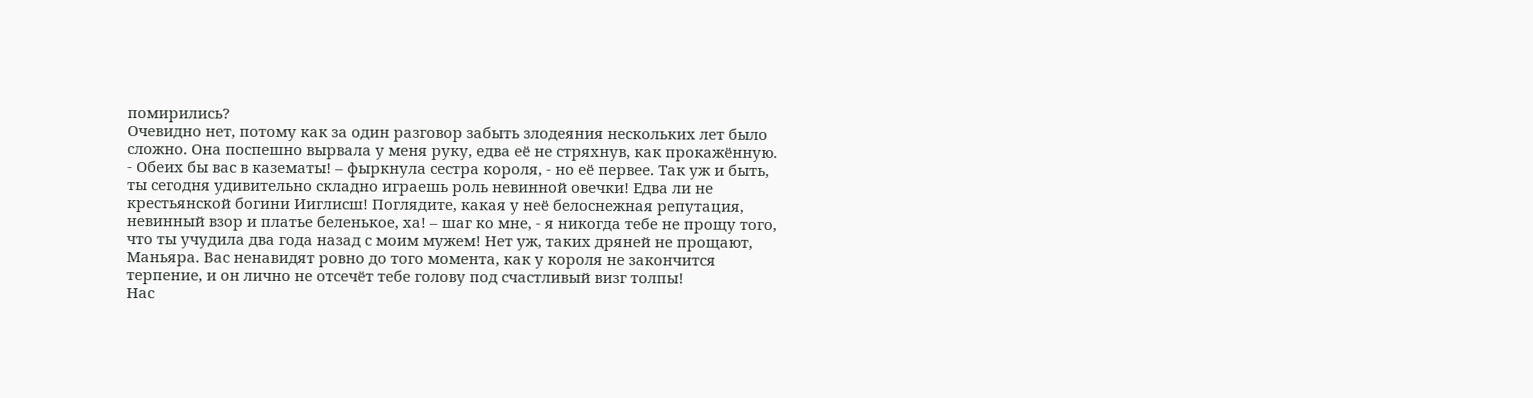помирились?
Очевидно нет, потому как за один разговор забыть злодеяния нескольких лет было сложно. Она поспешно вырвала у меня руку, едва её не стряхнув, как прокажённую.
- Обеих бы вас в казематы! – фыркнула сестра короля, - но её первее. Так уж и быть, ты сегодня удивительно складно играешь роль невинной овечки! Едва ли не крестьянской богини Ииглисш! Поглядите, какая у неё белоснежная репутация, невинный взор и платье беленькое, ха! – шаг ко мне, - я никогда тебе не прощу того, что ты учудила два года назад с моим мужем! Нет уж, таких дряней не прощают, Маньяра. Вас ненавидят ровно до того момента, как у короля не закончится терпение, и он лично не отсечёт тебе голову под счастливый визг толпы!
Нас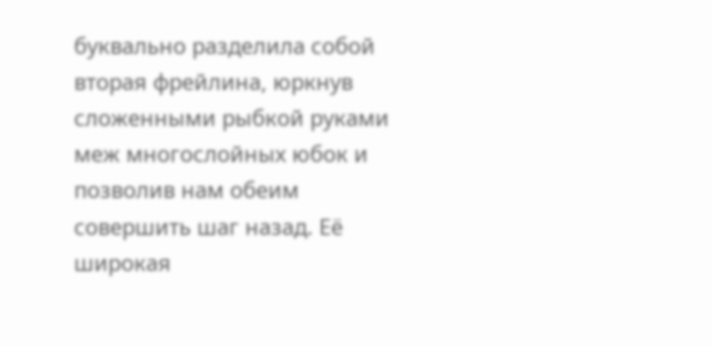буквально разделила собой вторая фрейлина, юркнув сложенными рыбкой руками меж многослойных юбок и позволив нам обеим совершить шаг назад. Её широкая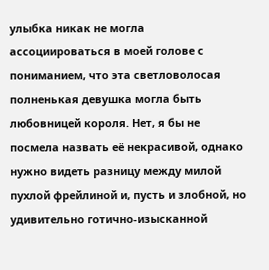улыбка никак не могла ассоциироваться в моей голове с пониманием, что эта светловолосая полненькая девушка могла быть любовницей короля. Нет, я бы не посмела назвать её некрасивой, однако нужно видеть разницу между милой пухлой фрейлиной и, пусть и злобной, но удивительно готично-изысканной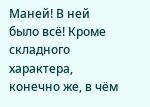Маней! В ней было всё! Кроме складного характера, конечно же, в чём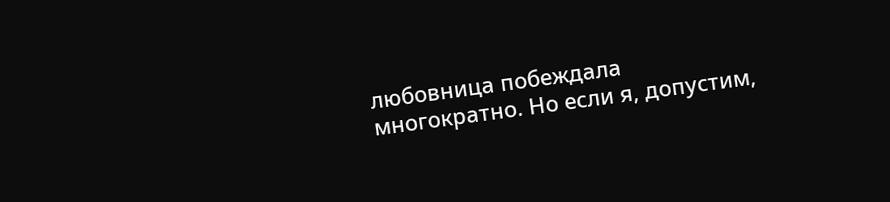любовница побеждала многократно. Но если я, допустим,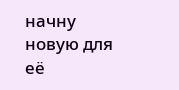начну новую для её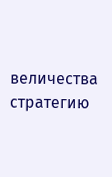величества стратегию